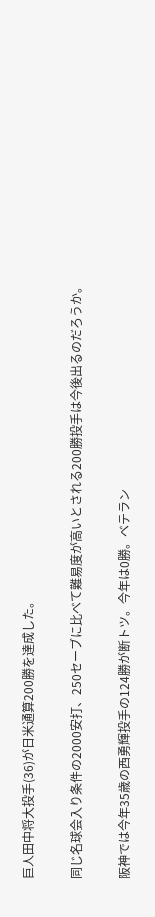巨人田中将大投手(36)が日米通算200勝を達成した。

同じ名球会入り条件の2000安打、250セーブに比べて難易度が高いとされる200勝投手は今後出るのだろうか。

阪神では今年35歳の西勇輝投手の124勝が断トツ。今年は0勝。ベテラン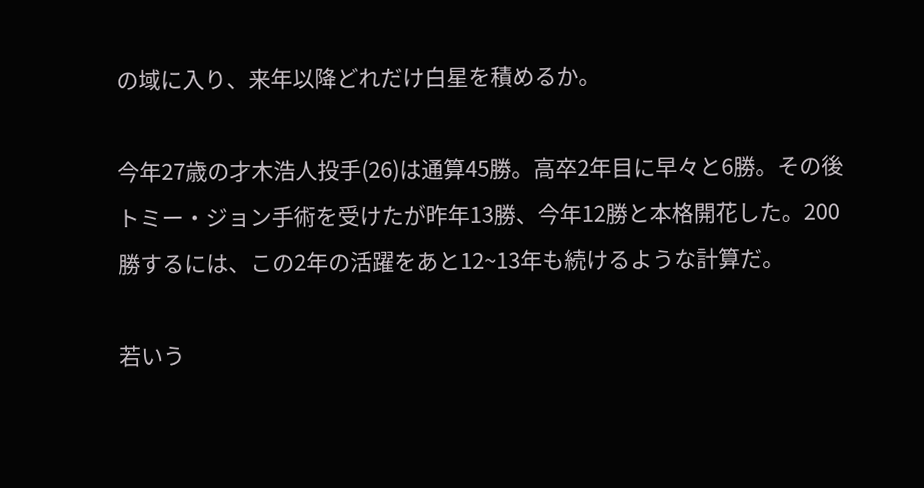の域に入り、来年以降どれだけ白星を積めるか。

今年27歳の才木浩人投手(26)は通算45勝。高卒2年目に早々と6勝。その後トミー・ジョン手術を受けたが昨年13勝、今年12勝と本格開花した。200勝するには、この2年の活躍をあと12~13年も続けるような計算だ。

若いう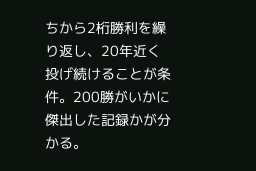ちから2桁勝利を繰り返し、20年近く投げ続けることが条件。200勝がいかに傑出した記録かが分かる。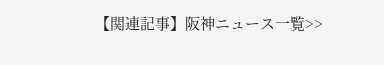【関連記事】阪神ニュース一覧>>